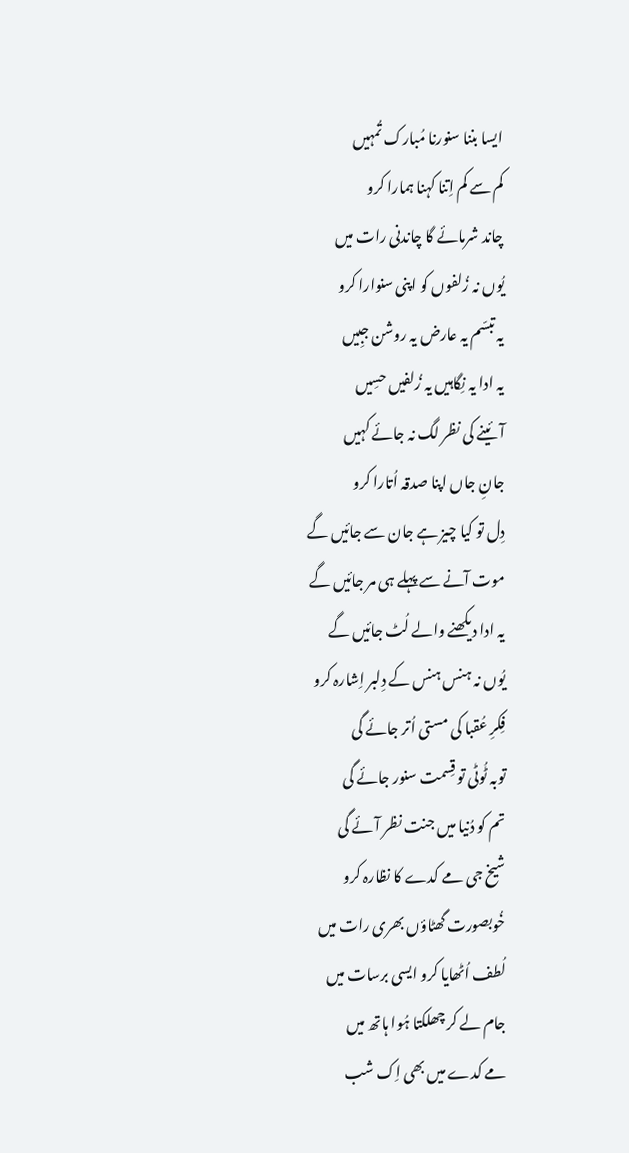ایسا بننا سنورنا مُبارک تُمہیں
کم سے کم اِتنا کہنا ہمارا کرو
چاند شرمائے گا چاندنی رات میں
یُوں نہ زُلفوں کو اپنی سنوارا کرو
یہ تبسّم یہ عارض یہ روشن جبِیں
یہ ادا یہ نِگاہیں یہ زُلفیں حسِیں
آئینے کی نظر لگ نہ جائے کہیں
جانِ جاں اپنا صدقہ اُتارا کرو
دِل تو کیا چیز ہے جان سے جائیں گے
موت آنے سے پہلے ہی مر جائیں گے
یہ ادا دیکھنے والے لُٹ جائیں گے
یُوں نہ ہنس ہنس کے دِلبر اِشارہ کرو
فِکرِ عُقبا کی مستی اُتر جائے گی
توبہ ٹُوٹی تو قِسمت سنور جائے گی
تم کو دُنیا میں جنت نظر آئے گی
شیخ جی مے کدے کا نظارہ کرو
خُوبصورت گھٹاؤں بھری رات میں
لُطف اُٹھایا کرو ایسی برسات میں
جام لے کر چھلکتا ہُوا ہاتھ میں
مے کدے میں بھی اِک شب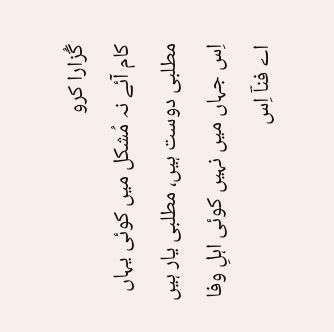گُزارا کرو
کام آئے نہ مُشکل میں کوئی یہاں
مطلبی دوست ہیں، مطلبی یار ہیں
اِس جہاں میں نہیں کوئی اہلِ وفا
اے فناؔ اِس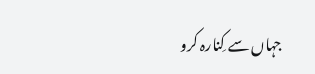جہاں سے کِنارہ کرو